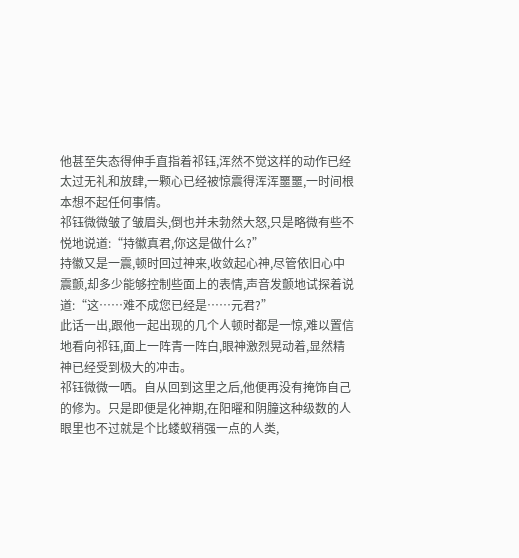他甚至失态得伸手直指着祁钰,浑然不觉这样的动作已经太过无礼和放肆,一颗心已经被惊震得浑浑噩噩,一时间根本想不起任何事情。
祁钰微微皱了皱眉头,倒也并未勃然大怒,只是略微有些不悦地说道:“持徽真君,你这是做什么?”
持徽又是一震,顿时回过神来,收敛起心神,尽管依旧心中震颤,却多少能够控制些面上的表情,声音发颤地试探着说道:“这……难不成您已经是……元君?”
此话一出,跟他一起出现的几个人顿时都是一惊,难以置信地看向祁钰,面上一阵青一阵白,眼神激烈晃动着,显然精神已经受到极大的冲击。
祁钰微微一哂。自从回到这里之后,他便再没有掩饰自己的修为。只是即便是化神期,在阳曜和阴朣这种级数的人眼里也不过就是个比蝼蚁稍强一点的人类,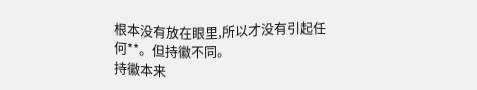根本没有放在眼里,所以才没有引起任何**。但持徽不同。
持徽本来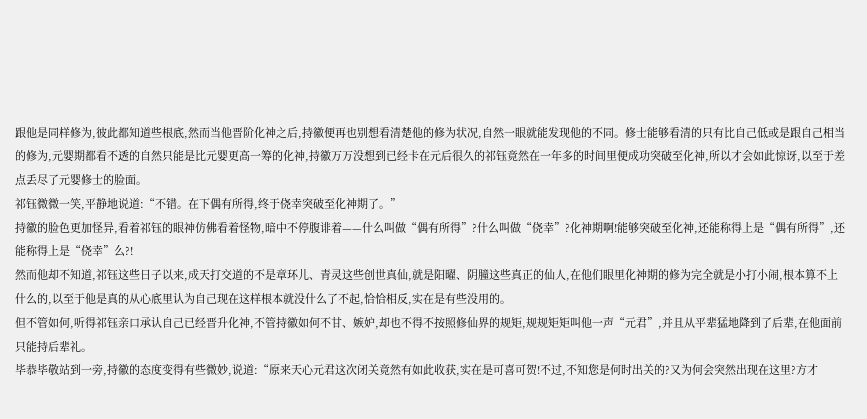跟他是同样修为,彼此都知道些根底,然而当他晋阶化神之后,持徽便再也别想看清楚他的修为状况,自然一眼就能发现他的不同。修士能够看清的只有比自己低或是跟自己相当的修为,元婴期都看不透的自然只能是比元婴更高一筹的化神,持徽万万没想到已经卡在元后很久的祁钰竟然在一年多的时间里便成功突破至化神,所以才会如此惊讶,以至于差点丢尽了元婴修士的脸面。
祁钰微微一笑,平静地说道:“不错。在下偶有所得,终于侥幸突破至化神期了。”
持徽的脸色更加怪异,看着祁钰的眼神仿佛看着怪物,暗中不停腹诽着——什么叫做“偶有所得”?什么叫做“侥幸”?化神期啊!能够突破至化神,还能称得上是“偶有所得”,还能称得上是“侥幸”么?!
然而他却不知道,祁钰这些日子以来,成天打交道的不是章环儿、青灵这些创世真仙,就是阳曜、阴朣这些真正的仙人,在他们眼里化神期的修为完全就是小打小闹,根本算不上什么的,以至于他是真的从心底里认为自己现在这样根本就没什么了不起,恰恰相反,实在是有些没用的。
但不管如何,听得祁钰亲口承认自己已经晋升化神,不管持徽如何不甘、嫉妒,却也不得不按照修仙界的规矩,规规矩矩叫他一声“元君”,并且从平辈猛地降到了后辈,在他面前只能持后辈礼。
毕恭毕敬站到一旁,持徽的态度变得有些微妙,说道:“原来天心元君这次闭关竟然有如此收获,实在是可喜可贺!不过,不知您是何时出关的?又为何会突然出现在这里?方才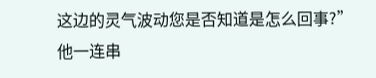这边的灵气波动您是否知道是怎么回事?”
他一连串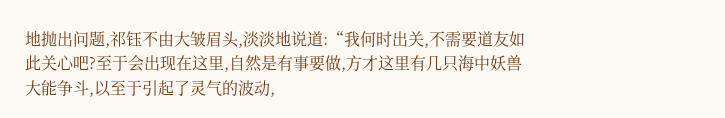地抛出问题,祁钰不由大皱眉头,淡淡地说道:“我何时出关,不需要道友如此关心吧?至于会出现在这里,自然是有事要做,方才这里有几只海中妖兽大能争斗,以至于引起了灵气的波动,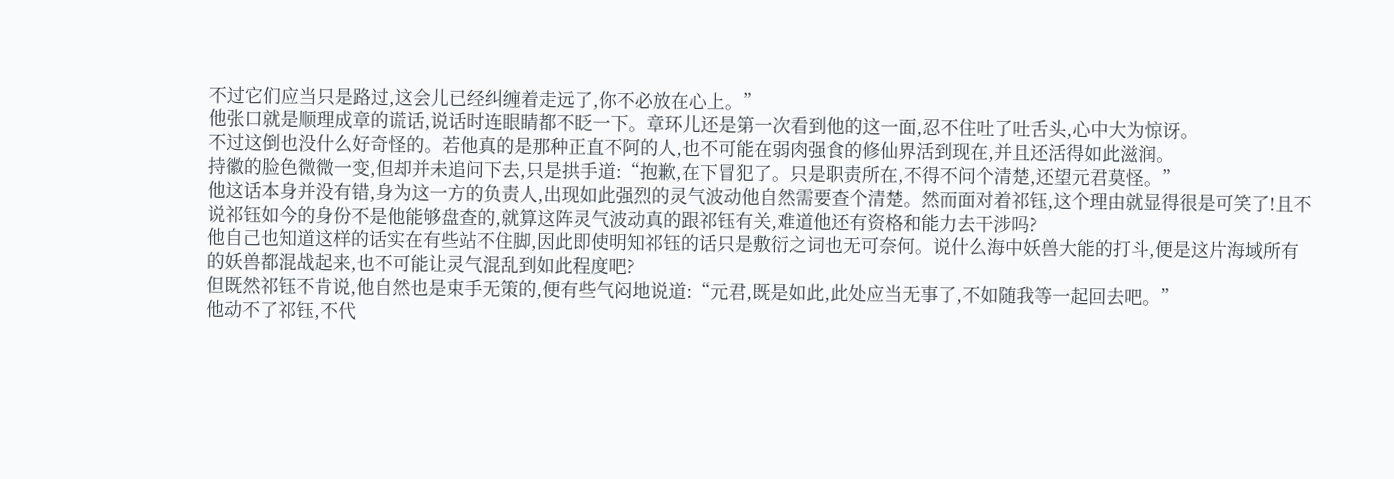不过它们应当只是路过,这会儿已经纠缠着走远了,你不必放在心上。”
他张口就是顺理成章的谎话,说话时连眼睛都不眨一下。章环儿还是第一次看到他的这一面,忍不住吐了吐舌头,心中大为惊讶。
不过这倒也没什么好奇怪的。若他真的是那种正直不阿的人,也不可能在弱肉强食的修仙界活到现在,并且还活得如此滋润。
持徽的脸色微微一变,但却并未追问下去,只是拱手道:“抱歉,在下冒犯了。只是职责所在,不得不问个清楚,还望元君莫怪。”
他这话本身并没有错,身为这一方的负责人,出现如此强烈的灵气波动他自然需要查个清楚。然而面对着祁钰,这个理由就显得很是可笑了!且不说祁钰如今的身份不是他能够盘查的,就算这阵灵气波动真的跟祁钰有关,难道他还有资格和能力去干涉吗?
他自己也知道这样的话实在有些站不住脚,因此即使明知祁钰的话只是敷衍之词也无可奈何。说什么海中妖兽大能的打斗,便是这片海域所有的妖兽都混战起来,也不可能让灵气混乱到如此程度吧?
但既然祁钰不肯说,他自然也是束手无策的,便有些气闷地说道:“元君,既是如此,此处应当无事了,不如随我等一起回去吧。”
他动不了祁钰,不代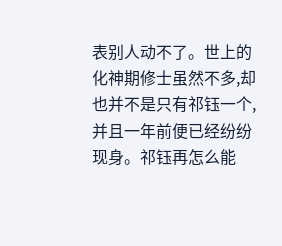表别人动不了。世上的化神期修士虽然不多,却也并不是只有祁钰一个,并且一年前便已经纷纷现身。祁钰再怎么能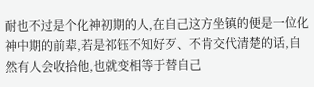耐也不过是个化神初期的人,在自己这方坐镇的便是一位化神中期的前辈,若是祁钰不知好歹、不肯交代清楚的话,自然有人会收拾他,也就变相等于替自己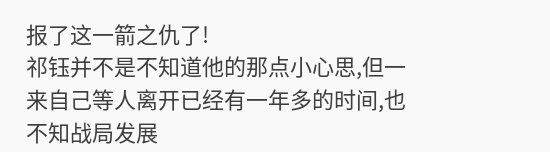报了这一箭之仇了!
祁钰并不是不知道他的那点小心思,但一来自己等人离开已经有一年多的时间,也不知战局发展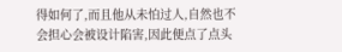得如何了,而且他从未怕过人,自然也不会担心会被设计陷害,因此便点了点头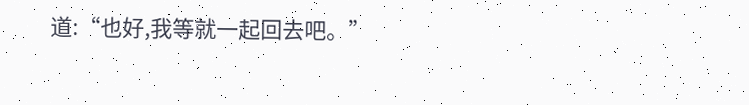道:“也好,我等就一起回去吧。”